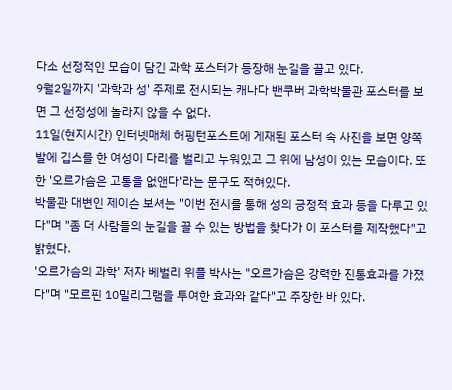다소 선정적인 모습이 담긴 과학 포스터가 등장해 눈길을 끌고 있다.
9월2일까지 '과학과 성' 주제로 전시되는 캐나다 밴쿠버 과학박물관 포스터를 보면 그 선정성에 놀라지 않을 수 없다.
11일(현지시간) 인터넷매체 허핑턴포스트에 게재된 포스터 속 사진을 보면 양쪽 발에 깁스를 한 여성이 다리를 벌리고 누워있고 그 위에 남성이 있는 모습이다. 또한 '오르가슴은 고통을 없앤다'라는 문구도 적혀있다.
박물관 대변인 제이슨 보셔는 "이번 전시를 통해 성의 긍정적 효과 등을 다루고 있다"며 "좀 더 사람들의 눈길을 끌 수 있는 방법을 찾다가 이 포스터를 제작했다"고 밝혔다.
'오르가슴의 과학' 저자 베벌리 위플 박사는 "오르가슴은 강력한 진통효과를 가졌다"며 "모르핀 10밀리그램을 투여한 효과와 같다"고 주장한 바 있다.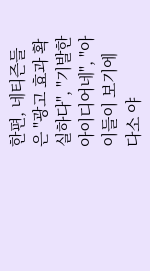한편, 네티즌들은 "광고 효과 확실하다", "기발한 아이디어네", "아이들이 보기에 다소 야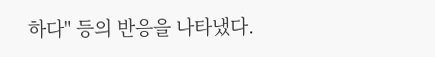하다" 등의 반응을 나타냈다.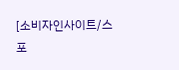[소비자인사이트/스포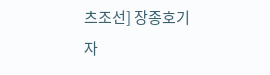츠조선] 장종호기자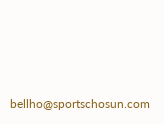bellho@sportschosun.com